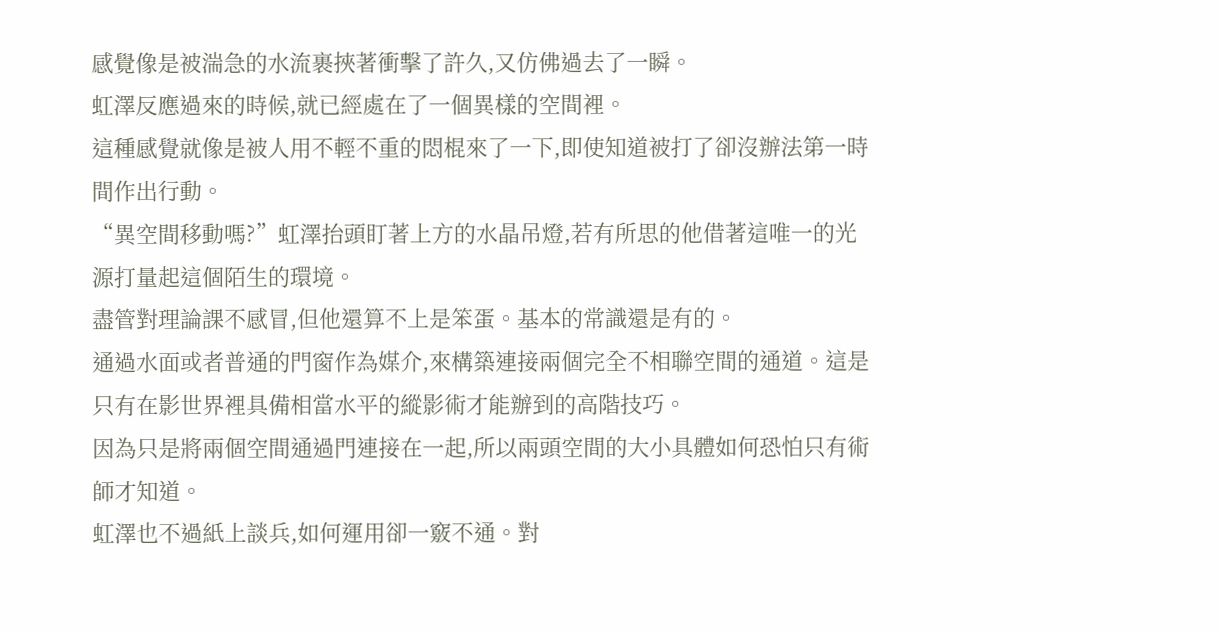感覺像是被湍急的水流裹挾著衝擊了許久,又仿佛過去了一瞬。
虹澤反應過來的時候,就已經處在了一個異樣的空間裡。
這種感覺就像是被人用不輕不重的悶棍來了一下,即使知道被打了卻沒辦法第一時間作出行動。
“異空間移動嗎?”虹澤抬頭盯著上方的水晶吊燈,若有所思的他借著這唯一的光源打量起這個陌生的環境。
盡管對理論課不感冒,但他還算不上是笨蛋。基本的常識還是有的。
通過水面或者普通的門窗作為媒介,來構築連接兩個完全不相聯空間的通道。這是只有在影世界裡具備相當水平的縱影術才能辦到的高階技巧。
因為只是將兩個空間通過門連接在一起,所以兩頭空間的大小具體如何恐怕只有術師才知道。
虹澤也不過紙上談兵,如何運用卻一竅不通。對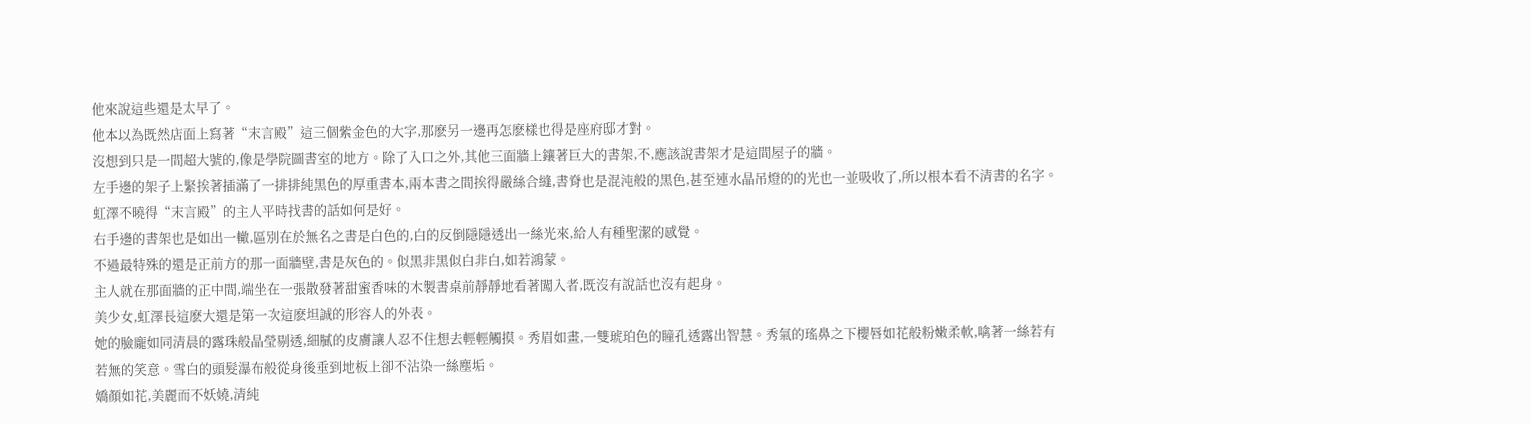他來說這些還是太早了。
他本以為既然店面上寫著“末言殿”這三個紫金色的大字,那麽另一邊再怎麽樣也得是座府邸才對。
沒想到只是一間超大號的,像是學院圖書室的地方。除了入口之外,其他三面牆上鑲著巨大的書架,不,應該說書架才是這間屋子的牆。
左手邊的架子上緊挨著插滿了一排排純黑色的厚重書本,兩本書之間挨得嚴絲合縫,書脊也是混沌般的黑色,甚至連水晶吊燈的的光也一並吸收了,所以根本看不清書的名字。虹澤不曉得“末言殿”的主人平時找書的話如何是好。
右手邊的書架也是如出一轍,區別在於無名之書是白色的,白的反倒隱隱透出一絲光來,給人有種聖潔的感覺。
不過最特殊的還是正前方的那一面牆壁,書是灰色的。似黑非黑似白非白,如若鴻蒙。
主人就在那面牆的正中間,端坐在一張散發著甜蜜香味的木製書桌前靜靜地看著闖入者,既沒有說話也沒有起身。
美少女,虹澤長這麽大還是第一次這麽坦誠的形容人的外表。
她的臉龐如同清晨的露珠般晶瑩剔透,細膩的皮膚讓人忍不住想去輕輕觸摸。秀眉如畫,一雙琥珀色的瞳孔透露出智慧。秀氣的瑤鼻之下櫻唇如花般粉嫩柔軟,噙著一絲若有若無的笑意。雪白的頭髮瀑布般從身後垂到地板上卻不沾染一絲塵垢。
嬌顏如花,美麗而不妖嬈,清純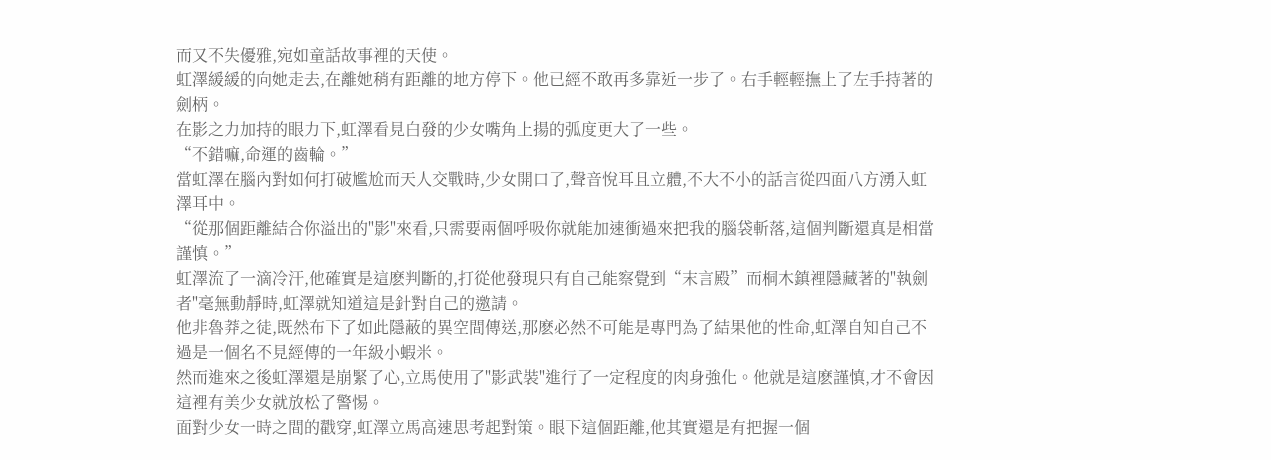而又不失優雅,宛如童話故事裡的天使。
虹澤緩緩的向她走去,在離她稍有距離的地方停下。他已經不敢再多靠近一步了。右手輕輕撫上了左手持著的劍柄。
在影之力加持的眼力下,虹澤看見白發的少女嘴角上揚的弧度更大了一些。
“不錯嘛,命運的齒輪。”
當虹澤在腦內對如何打破尷尬而天人交戰時,少女開口了,聲音悅耳且立體,不大不小的話言從四面八方湧入虹澤耳中。
“從那個距離結合你溢出的"影"來看,只需要兩個呼吸你就能加速衝過來把我的腦袋斬落,這個判斷還真是相當謹慎。”
虹澤流了一滴冷汗,他確實是這麽判斷的,打從他發現只有自己能察覺到“末言殿”而桐木鎮裡隱藏著的"執劍者"毫無動靜時,虹澤就知道這是針對自己的邀請。
他非魯莽之徒,既然布下了如此隱蔽的異空間傳送,那麽必然不可能是專門為了結果他的性命,虹澤自知自己不過是一個名不見經傳的一年級小蝦米。
然而進來之後虹澤還是崩緊了心,立馬使用了"影武裝"進行了一定程度的肉身強化。他就是這麽謹慎,才不會因這裡有美少女就放松了警惕。
面對少女一時之間的戳穿,虹澤立馬高速思考起對策。眼下這個距離,他其實還是有把握一個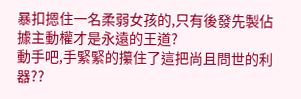暴扣摁住一名柔弱女孩的,只有後發先製佔據主動權才是永遠的王道?
動手吧,手緊緊的攥住了這把尚且問世的利器??